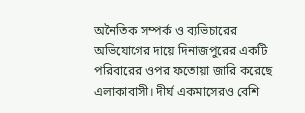অনৈতিক সম্পর্ক ও ব্যভিচারের অভিযোগের দায়ে দিনাজপুরের একটি পরিবারের ওপর ফতোয়া জারি করেছে এলাকাবাসী। দীর্ঘ একমাসেরও বেশি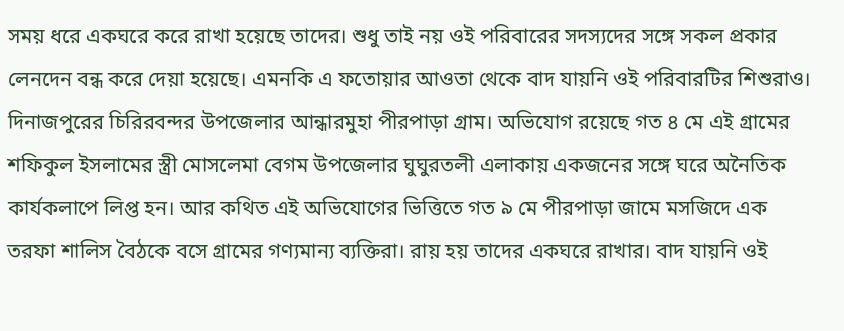সময় ধরে একঘরে করে রাখা হয়েছে তাদের। শুধু তাই নয় ওই পরিবারের সদস্যদের সঙ্গে সকল প্রকার লেনদেন বন্ধ করে দেয়া হয়েছে। এমনকি এ ফতোয়ার আওতা থেকে বাদ যায়নি ওই পরিবারটির শিশুরাও।
দিনাজপুরের চিরিরবন্দর উপজেলার আন্ধারমুহা পীরপাড়া গ্রাম। অভিযোগ রয়েছে গত ৪ মে এই গ্রামের শফিকুল ইসলামের স্ত্রী মোসলেমা বেগম উপজেলার ঘুঘুরতলী এলাকায় একজনের সঙ্গে ঘরে অনৈতিক কার্যকলাপে লিপ্ত হন। আর কথিত এই অভিযোগের ভিত্তিতে গত ৯ মে পীরপাড়া জামে মসজিদে এক তরফা শালিস বৈঠকে বসে গ্রামের গণ্যমান্য ব্যক্তিরা। রায় হয় তাদের একঘরে রাখার। বাদ যায়নি ওই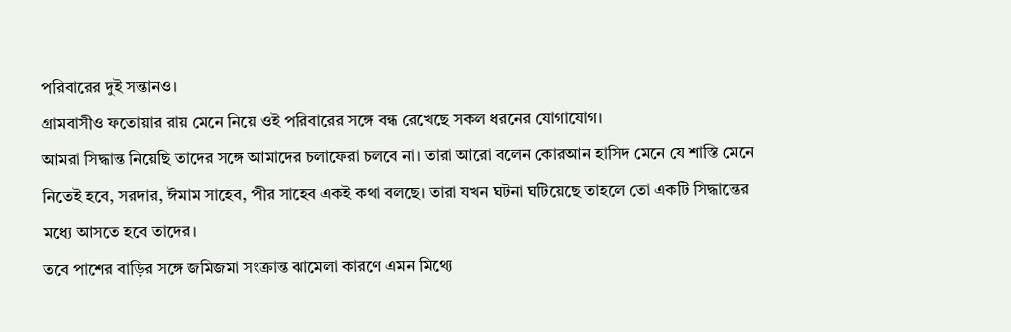পরিবারের দুই সন্তানও।
গ্রামবাসীও ফতোয়ার রায় মেনে নিয়ে ওই পরিবারের সঙ্গে বন্ধ রেখেছে সকল ধরনের যোগাযোগ।
আমরা সিদ্ধান্ত নিয়েছি তাদের সঙ্গে আমাদের চলাফেরা চলবে না। তারা আরো বলেন কোরআন হাসিদ মেনে যে শাস্তি মেনে নিতেই হবে, সরদার, ঈমাম সাহেব, পীর সাহেব একই কথা বলছে। তারা যখন ঘটনা ঘটিয়েছে তাহলে তো একটি সিদ্ধান্তের মধ্যে আসতে হবে তাদের।
তবে পাশের বাড়ির সঙ্গে জমিজমা সংক্রান্ত ঝামেলা কারণে এমন মিথ্যে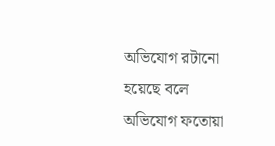অভিযোগ রটানো হয়েছে বলে অভিযোগ ফতোয়া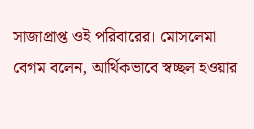সাজাপ্রাপ্ত ওই পরিবারের। মোসলেমা বেগম বলেন, আর্থিকভাবে স্বচ্ছল হওয়ার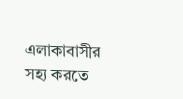এলাকাবাসীর সহ্য করতে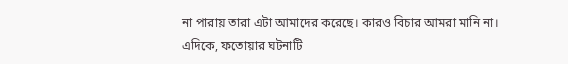না পারায় তারা এটা আমাদের করেছে। কারও বিচার আমরা মানি না।
এদিকে, ফতোয়ার ঘটনাটি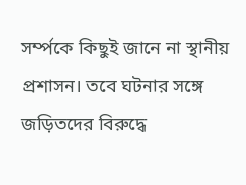সর্ম্পকে কিছুই জানে না স্থানীয় প্রশাসন। তবে ঘটনার সঙ্গে জড়িতদের বিরুদ্ধে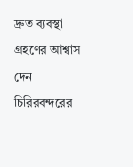দ্রুত ব্যবস্থা গ্রহণের আশ্বাস দেন চিরিরবন্দরের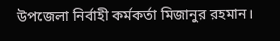উপজেলা নির্বাহী কর্মকর্তা মিজানুর রহমান।